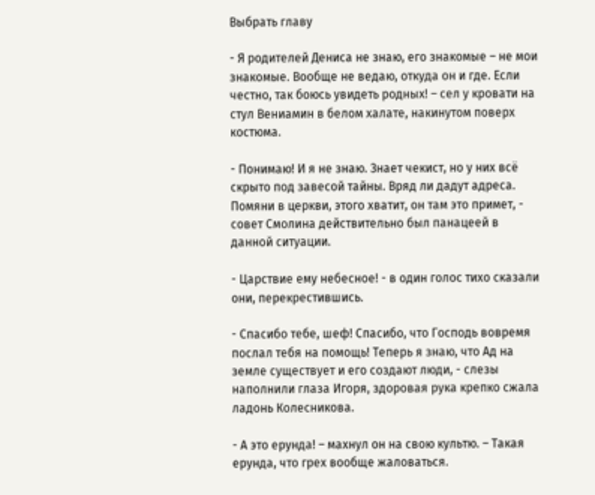Выбрать главу

- Я родителей Дениса не знаю, его знакомые – не мои знакомые. Вообще не ведаю, откуда он и где. Если честно, так боюсь увидеть родных! – сел у кровати на стул Вениамин в белом халате, накинутом поверх костюма.

- Понимаю! И я не знаю. Знает чекист, но у них всё скрыто под завесой тайны. Вряд ли дадут адреса. Помяни в церкви, этого хватит, он там это примет, - совет Смолина действительно был панацеей в данной ситуации.

- Царствие ему небесное! - в один голос тихо сказали они, перекрестившись.

- Спасибо тебе, шеф! Спасибо, что Господь вовремя послал тебя на помощь! Теперь я знаю, что Ад на земле существует и его создают люди, - слезы наполнили глаза Игоря, здоровая рука крепко сжала ладонь Колесникова.

- А это ерунда! – махнул он на свою культю. – Такая ерунда, что грех вообще жаловаться.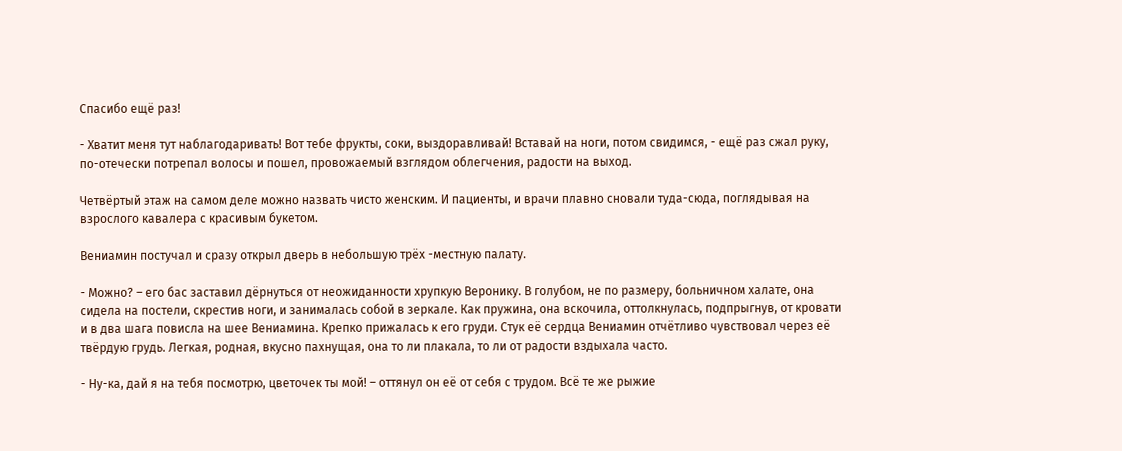Спасибо ещё раз!

- Хватит меня тут наблагодаривать! Вот тебе фрукты, соки, выздоравливай! Вставай на ноги, потом свидимся, - ещё раз сжал руку, по-отечески потрепал волосы и пошел, провожаемый взглядом облегчения, радости на выход.

Четвёртый этаж на самом деле можно назвать чисто женским. И пациенты, и врачи плавно сновали туда-сюда, поглядывая на взрослого кавалера с красивым букетом.

Вениамин постучал и сразу открыл дверь в небольшую трёх -местную палату.

- Можно? – его бас заставил дёрнуться от неожиданности хрупкую Веронику. В голубом, не по размеру, больничном халате, она сидела на постели, скрестив ноги, и занималась собой в зеркале. Как пружина, она вскочила, оттолкнулась, подпрыгнув, от кровати и в два шага повисла на шее Вениамина. Крепко прижалась к его груди. Стук её сердца Вениамин отчётливо чувствовал через её твёрдую грудь. Легкая, родная, вкусно пахнущая, она то ли плакала, то ли от радости вздыхала часто.

- Ну-ка, дай я на тебя посмотрю, цветочек ты мой! – оттянул он её от себя с трудом. Всё те же рыжие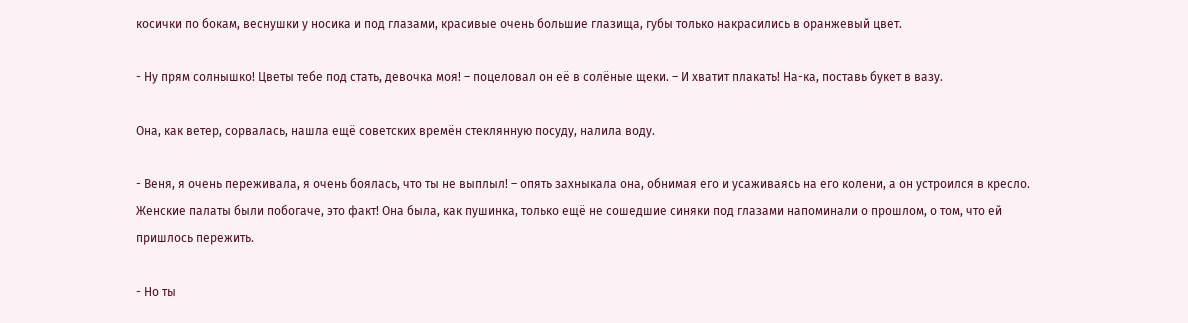косички по бокам, веснушки у носика и под глазами, красивые очень большие глазища, губы только накрасились в оранжевый цвет.

- Ну прям солнышко! Цветы тебе под стать, девочка моя! – поцеловал он её в солёные щеки. – И хватит плакать! На-ка, поставь букет в вазу.

Она, как ветер, сорвалась, нашла ещё советских времён стеклянную посуду, налила воду.

- Веня, я очень переживала, я очень боялась, что ты не выплыл! – опять захныкала она, обнимая его и усаживаясь на его колени, а он устроился в кресло. Женские палаты были побогаче, это факт! Она была, как пушинка, только ещё не сошедшие синяки под глазами напоминали о прошлом, о том, что ей пришлось пережить.

- Но ты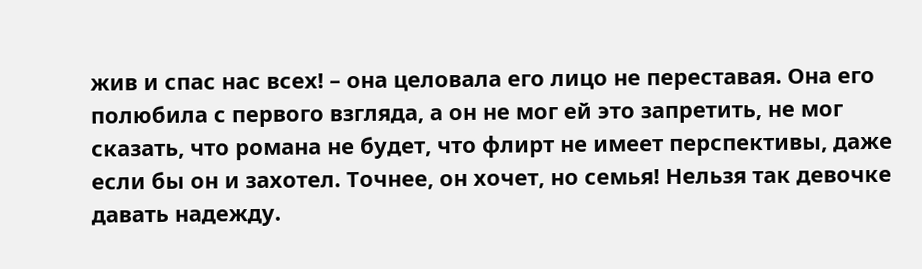жив и спас нас всех! – она целовала его лицо не переставая. Она его полюбила с первого взгляда, а он не мог ей это запретить, не мог сказать, что романа не будет, что флирт не имеет перспективы, даже если бы он и захотел. Точнее, он хочет, но семья! Нельзя так девочке давать надежду.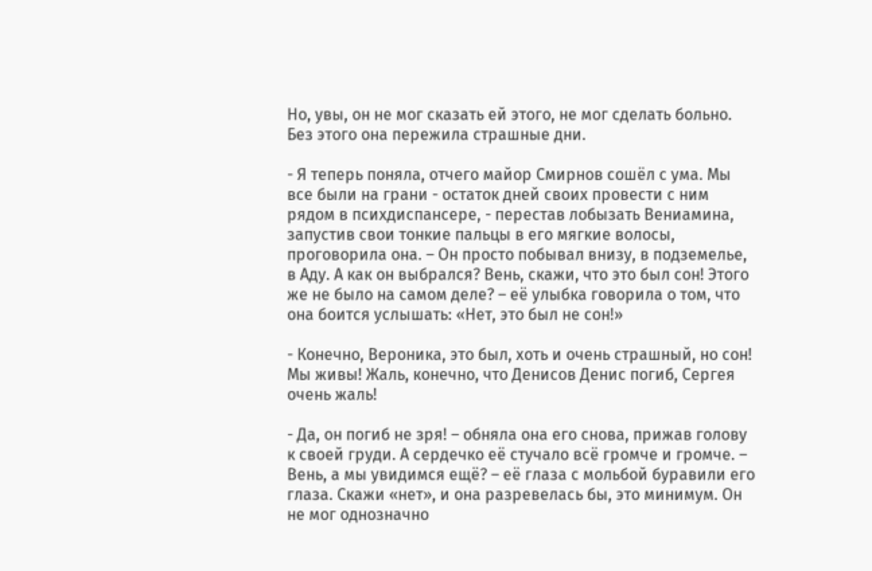Но, увы, он не мог сказать ей этого, не мог сделать больно. Без этого она пережила страшные дни.

- Я теперь поняла, отчего майор Смирнов сошёл с ума. Мы все были на грани - остаток дней своих провести с ним рядом в психдиспансере, - перестав лобызать Вениамина, запустив свои тонкие пальцы в его мягкие волосы, проговорила она. – Он просто побывал внизу, в подземелье, в Аду. А как он выбрался? Вень, скажи, что это был сон! Этого же не было на самом деле? – её улыбка говорила о том, что она боится услышать: «Нет, это был не сон!»

- Конечно, Вероника, это был, хоть и очень страшный, но сон! Мы живы! Жаль, конечно, что Денисов Денис погиб, Сергея очень жаль!

- Да, он погиб не зря! – обняла она его снова, прижав голову к своей груди. А сердечко её стучало всё громче и громче. – Вень, а мы увидимся ещё? – её глаза с мольбой буравили его глаза. Скажи «нет», и она разревелась бы, это минимум. Он не мог однозначно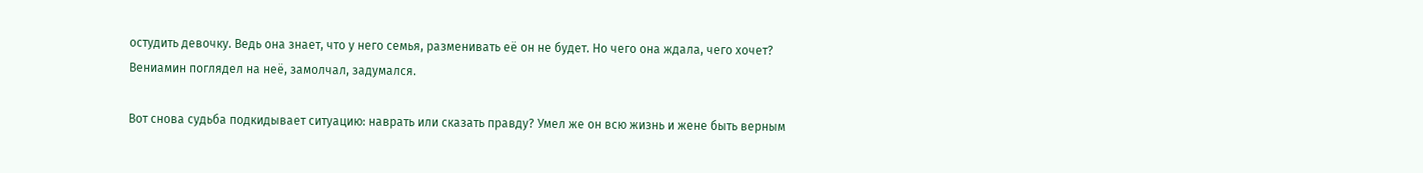остудить девочку. Ведь она знает, что у него семья, разменивать её он не будет. Но чего она ждала, чего хочет? Вениамин поглядел на неё, замолчал, задумался.

Вот снова судьба подкидывает ситуацию: наврать или сказать правду? Умел же он всю жизнь и жене быть верным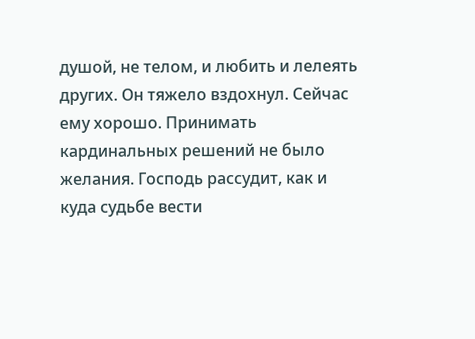душой, не телом, и любить и лелеять других. Он тяжело вздохнул. Сейчас ему хорошо. Принимать кардинальных решений не было желания. Господь рассудит, как и куда судьбе вести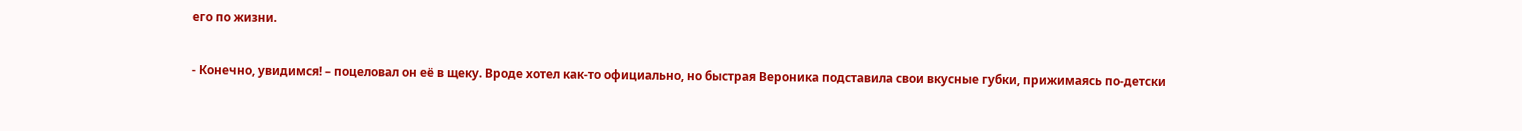его по жизни.

- Конечно, увидимся! – поцеловал он её в щеку. Вроде хотел как-то официально, но быстрая Вероника подставила свои вкусные губки, прижимаясь по-детски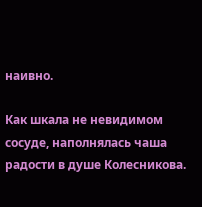наивно.

Как шкала не невидимом сосуде, наполнялась чаша радости в душе Колесникова.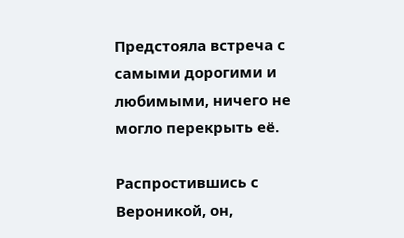Предстояла встреча с самыми дорогими и любимыми, ничего не могло перекрыть её.

Распростившись с Вероникой, он,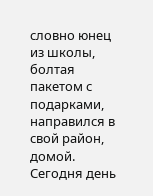словно юнец из школы, болтая пакетом с подарками, направился в свой район, домой. Сегодня день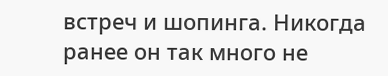встреч и шопинга. Никогда ранее он так много не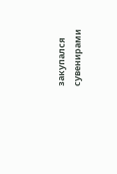закупался сувенирами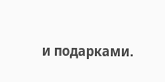и подарками.